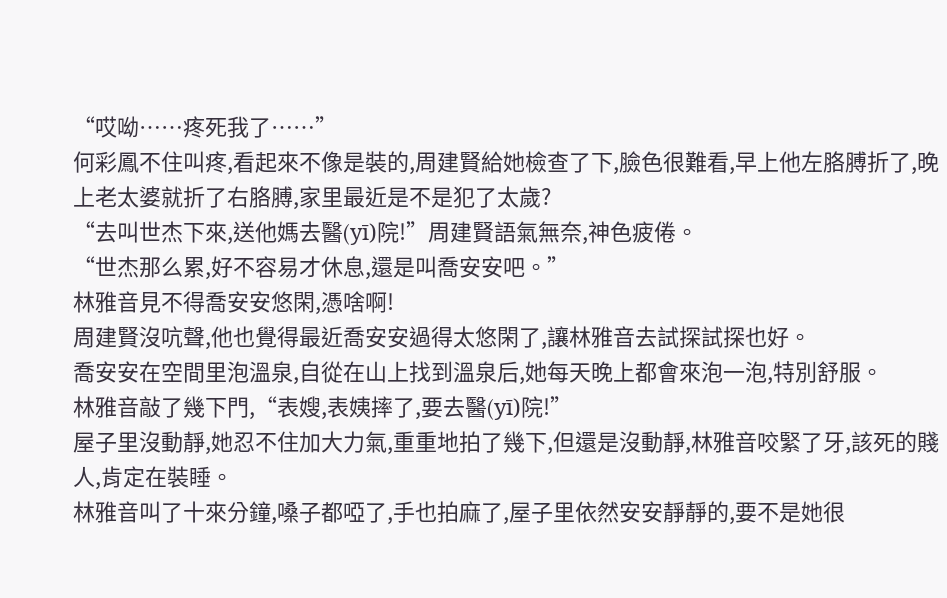“哎呦……疼死我了……”
何彩鳳不住叫疼,看起來不像是裝的,周建賢給她檢查了下,臉色很難看,早上他左胳膊折了,晚上老太婆就折了右胳膊,家里最近是不是犯了太歲?
“去叫世杰下來,送他媽去醫(yī)院!”周建賢語氣無奈,神色疲倦。
“世杰那么累,好不容易才休息,還是叫喬安安吧。”
林雅音見不得喬安安悠閑,憑啥啊!
周建賢沒吭聲,他也覺得最近喬安安過得太悠閑了,讓林雅音去試探試探也好。
喬安安在空間里泡溫泉,自從在山上找到溫泉后,她每天晚上都會來泡一泡,特別舒服。
林雅音敲了幾下門,“表嫂,表姨摔了,要去醫(yī)院!”
屋子里沒動靜,她忍不住加大力氣,重重地拍了幾下,但還是沒動靜,林雅音咬緊了牙,該死的賤人,肯定在裝睡。
林雅音叫了十來分鐘,嗓子都啞了,手也拍麻了,屋子里依然安安靜靜的,要不是她很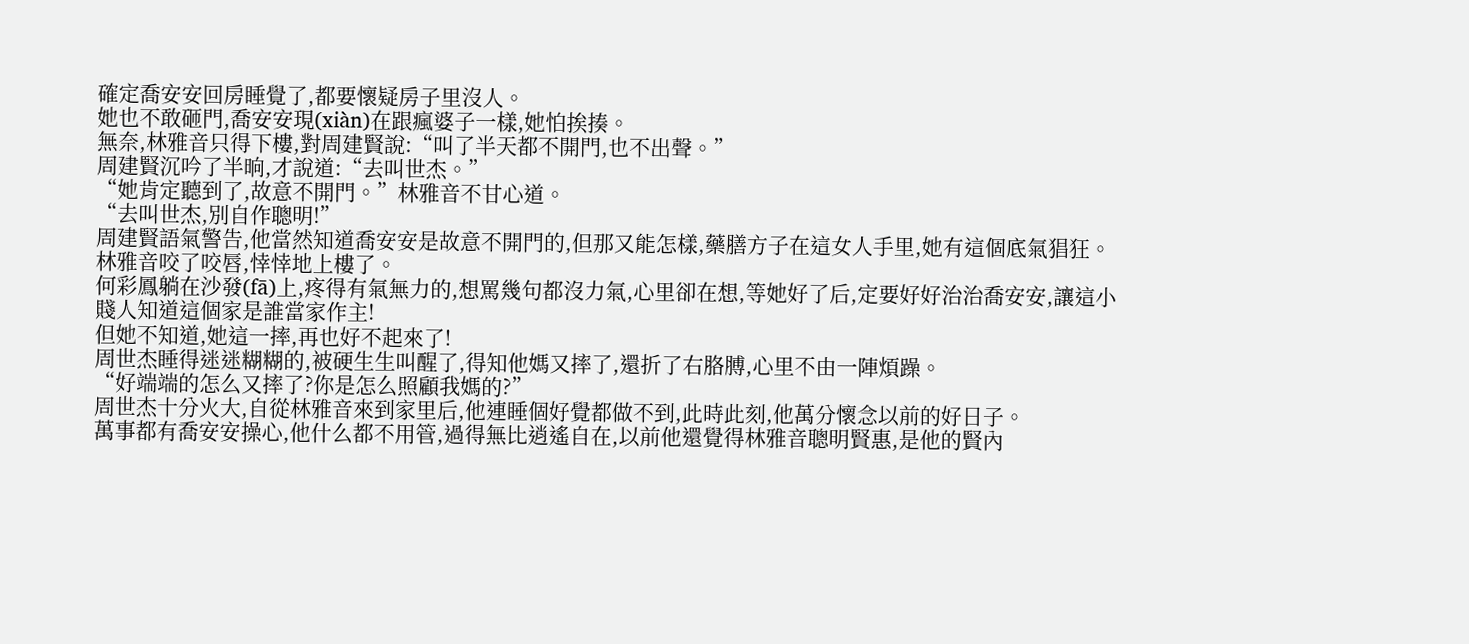確定喬安安回房睡覺了,都要懷疑房子里沒人。
她也不敢砸門,喬安安現(xiàn)在跟瘋婆子一樣,她怕挨揍。
無奈,林雅音只得下樓,對周建賢說:“叫了半天都不開門,也不出聲。”
周建賢沉吟了半晌,才說道:“去叫世杰。”
“她肯定聽到了,故意不開門。”林雅音不甘心道。
“去叫世杰,別自作聰明!”
周建賢語氣警告,他當然知道喬安安是故意不開門的,但那又能怎樣,藥膳方子在這女人手里,她有這個底氣猖狂。
林雅音咬了咬唇,悻悻地上樓了。
何彩鳳躺在沙發(fā)上,疼得有氣無力的,想罵幾句都沒力氣,心里卻在想,等她好了后,定要好好治治喬安安,讓這小賤人知道這個家是誰當家作主!
但她不知道,她這一摔,再也好不起來了!
周世杰睡得迷迷糊糊的,被硬生生叫醒了,得知他媽又摔了,還折了右胳膊,心里不由一陣煩躁。
“好端端的怎么又摔了?你是怎么照顧我媽的?”
周世杰十分火大,自從林雅音來到家里后,他連睡個好覺都做不到,此時此刻,他萬分懷念以前的好日子。
萬事都有喬安安操心,他什么都不用管,過得無比逍遙自在,以前他還覺得林雅音聰明賢惠,是他的賢內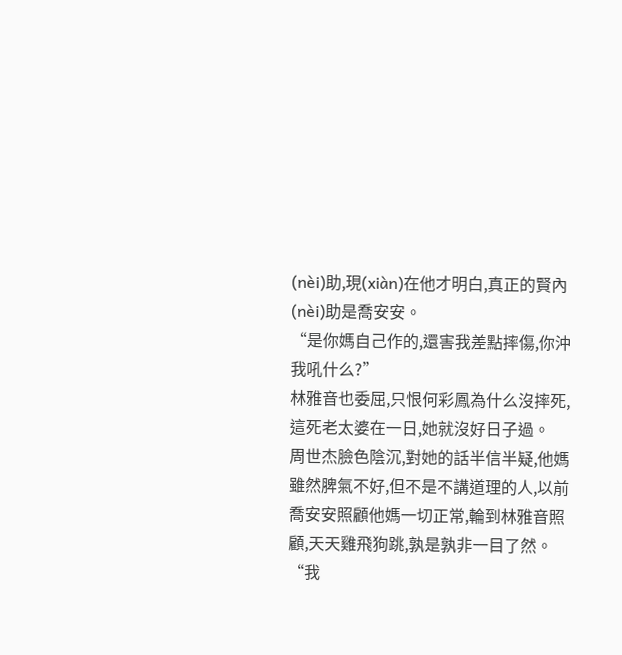(nèi)助,現(xiàn)在他才明白,真正的賢內(nèi)助是喬安安。
“是你媽自己作的,還害我差點摔傷,你沖我吼什么?”
林雅音也委屈,只恨何彩鳳為什么沒摔死,這死老太婆在一日,她就沒好日子過。
周世杰臉色陰沉,對她的話半信半疑,他媽雖然脾氣不好,但不是不講道理的人,以前喬安安照顧他媽一切正常,輪到林雅音照顧,天天雞飛狗跳,孰是孰非一目了然。
“我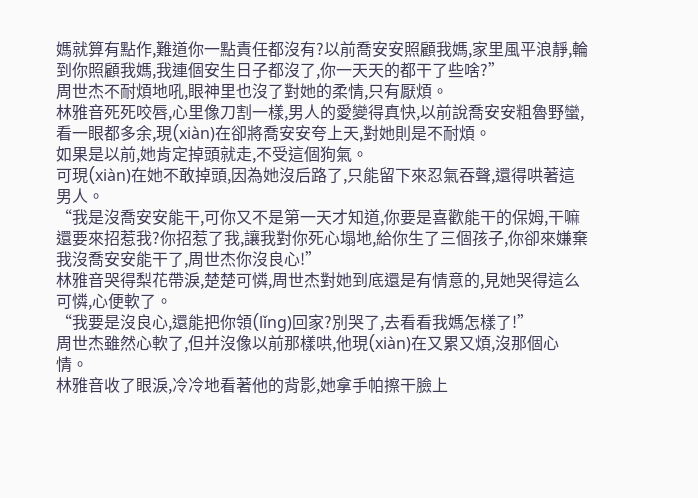媽就算有點作,難道你一點責任都沒有?以前喬安安照顧我媽,家里風平浪靜,輪到你照顧我媽,我連個安生日子都沒了,你一天天的都干了些啥?”
周世杰不耐煩地吼,眼神里也沒了對她的柔情,只有厭煩。
林雅音死死咬唇,心里像刀割一樣,男人的愛變得真快,以前說喬安安粗魯野蠻,看一眼都多余,現(xiàn)在卻將喬安安夸上天,對她則是不耐煩。
如果是以前,她肯定掉頭就走,不受這個狗氣。
可現(xiàn)在她不敢掉頭,因為她沒后路了,只能留下來忍氣吞聲,還得哄著這男人。
“我是沒喬安安能干,可你又不是第一天才知道,你要是喜歡能干的保姆,干嘛還要來招惹我?你招惹了我,讓我對你死心塌地,給你生了三個孩子,你卻來嫌棄我沒喬安安能干了,周世杰你沒良心!”
林雅音哭得梨花帶淚,楚楚可憐,周世杰對她到底還是有情意的,見她哭得這么可憐,心便軟了。
“我要是沒良心,還能把你領(lǐng)回家?別哭了,去看看我媽怎樣了!”
周世杰雖然心軟了,但并沒像以前那樣哄,他現(xiàn)在又累又煩,沒那個心情。
林雅音收了眼淚,冷冷地看著他的背影,她拿手帕擦干臉上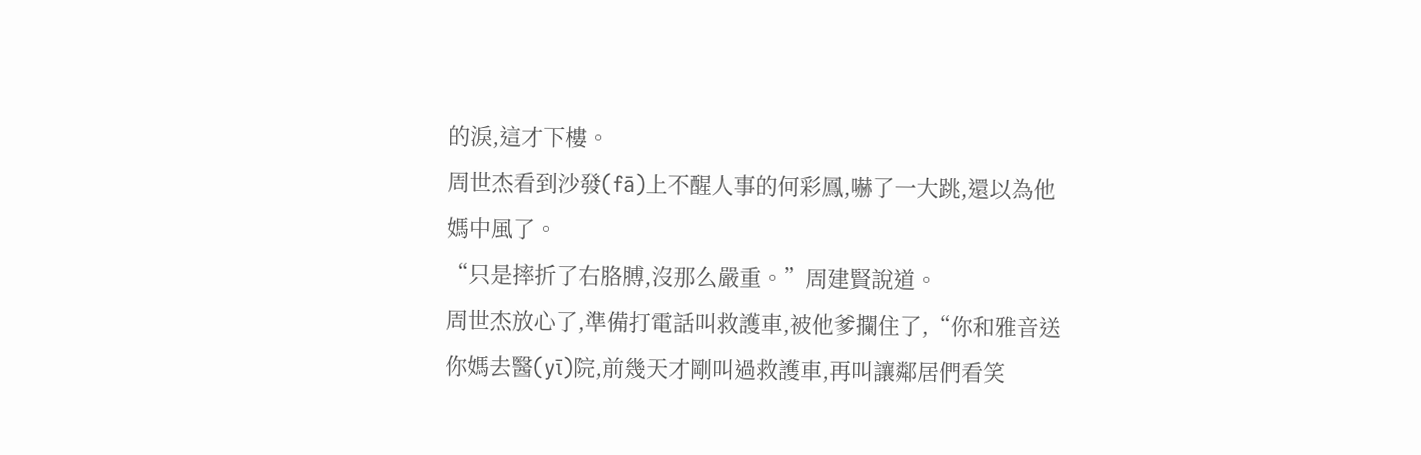的淚,這才下樓。
周世杰看到沙發(fā)上不醒人事的何彩鳳,嚇了一大跳,還以為他媽中風了。
“只是摔折了右胳膊,沒那么嚴重。”周建賢說道。
周世杰放心了,準備打電話叫救護車,被他爹攔住了,“你和雅音送你媽去醫(yī)院,前幾天才剛叫過救護車,再叫讓鄰居們看笑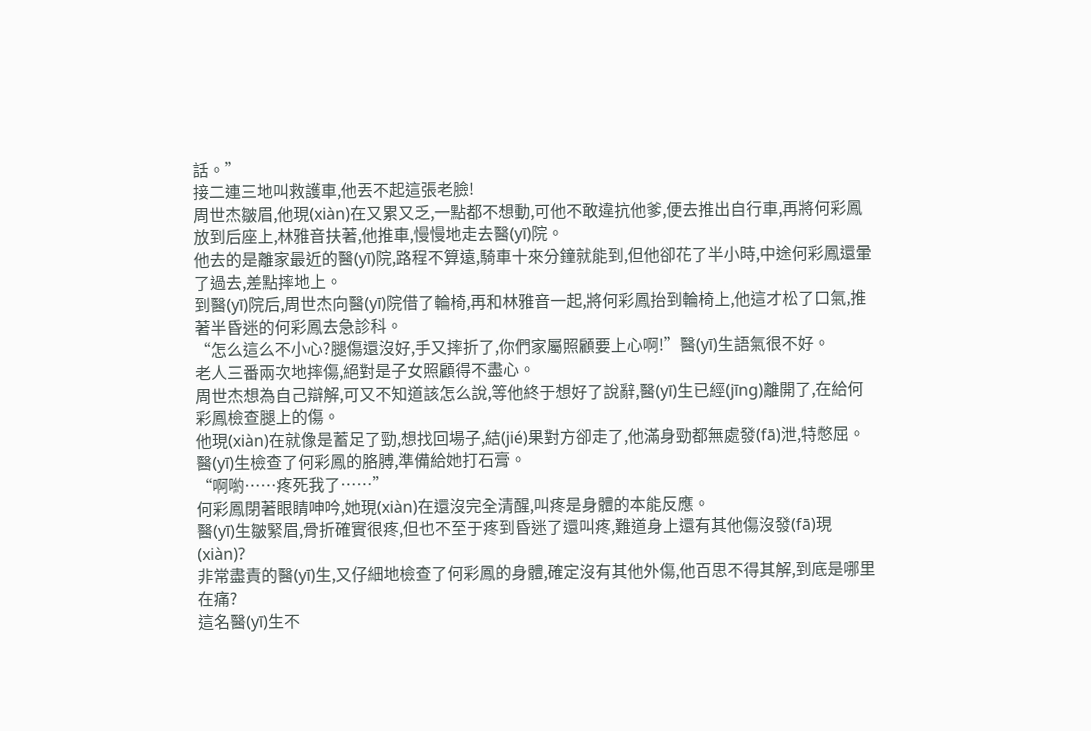話。”
接二連三地叫救護車,他丟不起這張老臉!
周世杰皺眉,他現(xiàn)在又累又乏,一點都不想動,可他不敢違抗他爹,便去推出自行車,再將何彩鳳放到后座上,林雅音扶著,他推車,慢慢地走去醫(yī)院。
他去的是離家最近的醫(yī)院,路程不算遠,騎車十來分鐘就能到,但他卻花了半小時,中途何彩鳳還暈了過去,差點摔地上。
到醫(yī)院后,周世杰向醫(yī)院借了輪椅,再和林雅音一起,將何彩鳳抬到輪椅上,他這才松了口氣,推著半昏迷的何彩鳳去急診科。
“怎么這么不小心?腿傷還沒好,手又摔折了,你們家屬照顧要上心啊!”醫(yī)生語氣很不好。
老人三番兩次地摔傷,絕對是子女照顧得不盡心。
周世杰想為自己辯解,可又不知道該怎么說,等他終于想好了說辭,醫(yī)生已經(jīng)離開了,在給何彩鳳檢查腿上的傷。
他現(xiàn)在就像是蓄足了勁,想找回場子,結(jié)果對方卻走了,他滿身勁都無處發(fā)泄,特憋屈。
醫(yī)生檢查了何彩鳳的胳膊,準備給她打石膏。
“啊喲……疼死我了……”
何彩鳳閉著眼睛呻吟,她現(xiàn)在還沒完全清醒,叫疼是身體的本能反應。
醫(yī)生皺緊眉,骨折確實很疼,但也不至于疼到昏迷了還叫疼,難道身上還有其他傷沒發(fā)現(xiàn)?
非常盡責的醫(yī)生,又仔細地檢查了何彩鳳的身體,確定沒有其他外傷,他百思不得其解,到底是哪里在痛?
這名醫(yī)生不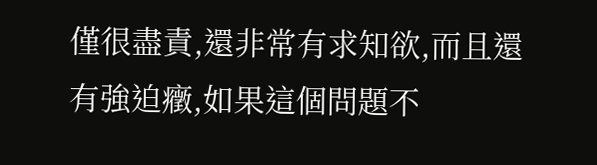僅很盡責,還非常有求知欲,而且還有強迫癥,如果這個問題不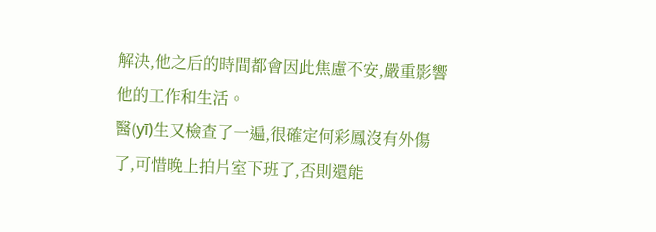解決,他之后的時間都會因此焦慮不安,嚴重影響他的工作和生活。
醫(yī)生又檢查了一遍,很確定何彩鳳沒有外傷了,可惜晚上拍片室下班了,否則還能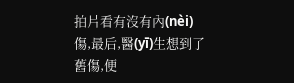拍片看有沒有內(nèi)傷,最后,醫(yī)生想到了舊傷,便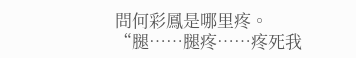問何彩鳳是哪里疼。
“腿……腿疼……疼死我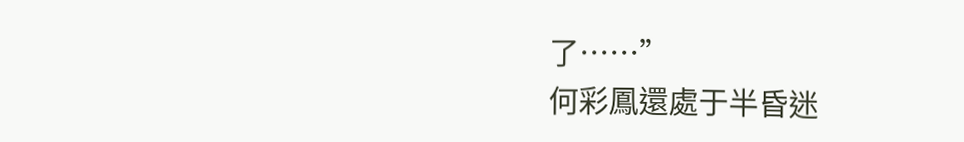了……”
何彩鳳還處于半昏迷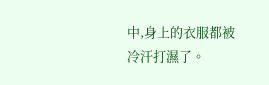中,身上的衣服都被冷汗打濕了。